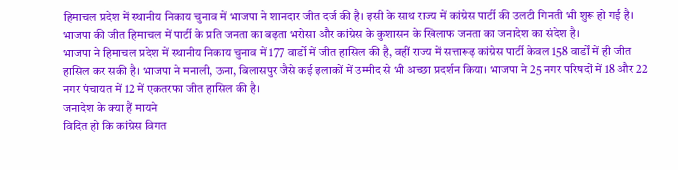हिमाचल प्रदेश में स्थानीय निकाय चुनाव में भाजपा ने शानदार जीत दर्ज की है। इसी के साथ राज्य में कांग्रेस पार्टी की उलटी गिनती भी शुरू हो गई है। भाजपा की जीत हिमाचल में पार्टी के प्रति जनता का बढ़ता भरोसा और कांग्रेस के कुशासन के खिलाफ जनता का जनादेश का संदेश है।
भाजपा ने हिमाचल प्रदेश में स्थानीय निकाय चुनाव में 177 वार्डो में जीत हासिल की है, वहीं राज्य में सत्तारूढ़ कांग्रेस पार्टी केवल 158 वार्डों में ही जीत हासिल कर सकी है। भाजपा ने मनाली, ऊना, बिलासपुर जैसे कई इलाकों में उम्मीद से भी अच्छा प्रदर्शन किया। भाजपा ने 25 नगर परिषदों में 18 और 22 नगर पंचायत में 12 में एकतरफा जीत हासिल की है।
जनादेश के क्या हैं मायने
विदित हो कि कांग्रेस विगत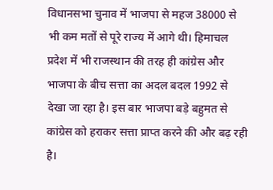विधानसभा चुनाव में भाजपा से महज 38000 से भी कम मतों से पूरे राज्य में आगे थी। हिमाचल प्रदेश में भी राजस्थान की तरह ही कांग्रेस और भाजपा के बीच सत्ता का अदल बदल 1992 से देखा जा रहा है। इस बार भाजपा बड़े बहुमत से कांग्रेस को हराकर सत्ता प्राप्त करने की और बढ़ रही है।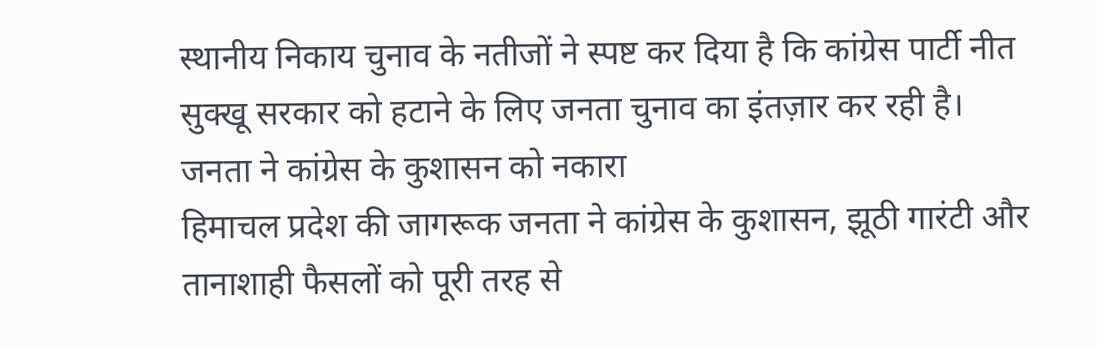स्थानीय निकाय चुनाव के नतीजों ने स्पष्ट कर दिया है कि कांग्रेस पार्टी नीत सुक्खू सरकार को हटाने के लिए जनता चुनाव का इंतज़ार कर रही है।
जनता ने कांग्रेस के कुशासन को नकारा
हिमाचल प्रदेश की जागरूक जनता ने कांग्रेस के कुशासन, झूठी गारंटी और तानाशाही फैसलों को पूरी तरह से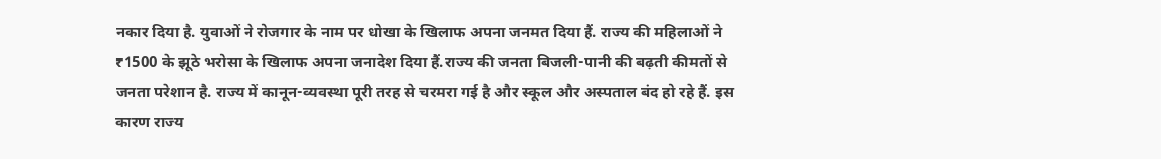नकार दिया है. युवाओं ने रोजगार के नाम पर धोखा के खिलाफ अपना जनमत दिया हैं. राज्य की महिलाओं ने ₹1500 के झूठे भरोसा के खिलाफ अपना जनादेश दिया हैं.राज्य की जनता बिजली-पानी की बढ़ती कीमतों से जनता परेशान है. राज्य में कानून-व्यवस्था पूरी तरह से चरमरा गई है और स्कूल और अस्पताल बंद हो रहे हैं. इस कारण राज्य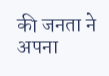की जनता ने अपना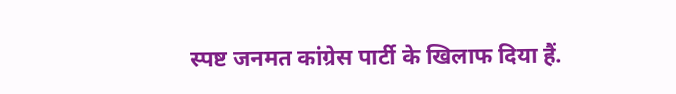स्पष्ट जनमत कांग्रेस पार्टी के खिलाफ दिया हैं.